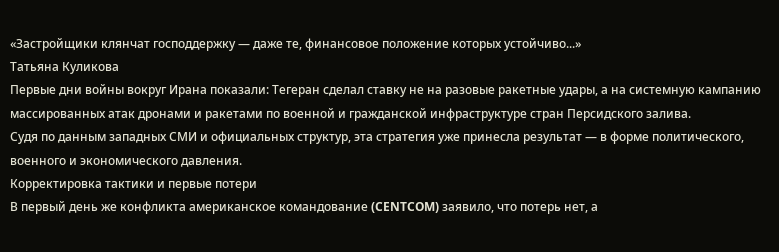«Застройщики клянчат господдержку — даже те, финансовое положение которых устойчиво...»
Татьяна Куликова
Первые дни войны вокруг Ирана показали: Тегеран сделал ставку не на разовые ракетные удары, а на системную кампанию массированных атак дронами и ракетами по военной и гражданской инфраструктуре стран Персидского залива.
Судя по данным западных СМИ и официальных структур, эта стратегия уже принесла результат — в форме политического, военного и экономического давления.
Корректировка тактики и первые потери
В первый день же конфликта американское командование (CENTCOM) заявило, что потерь нет, а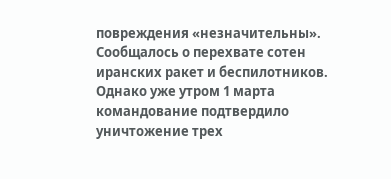повреждения «незначительны». Сообщалось о перехвате сотен иранских ракет и беспилотников.
Однако уже утром 1 марта командование подтвердило уничтожение трех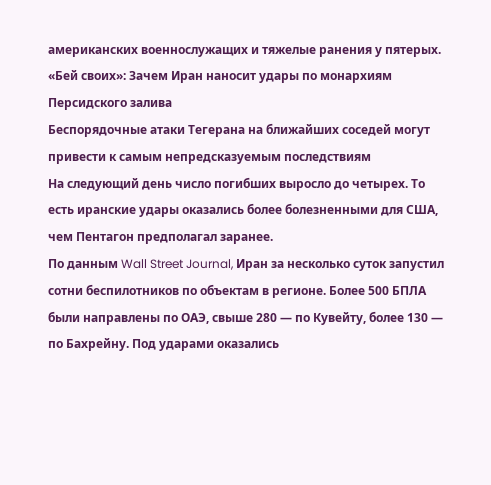американских военнослужащих и тяжелые ранения у пятерых.
«Бей своих»: Зачем Иран наносит удары по монархиям Персидского залива
Беспорядочные атаки Тегерана на ближайших соседей могут привести к самым непредсказуемым последствиям
На следующий день число погибших выросло до четырех. То есть иранские удары оказались более болезненными для США, чем Пентагон предполагал заранее.
По данным Wall Street Journal, Иран за несколько суток запустил сотни беспилотников по объектам в регионе. Более 500 БПЛА были направлены по ОАЭ, свыше 280 — по Кувейту, более 130 — по Бахрейну. Под ударами оказались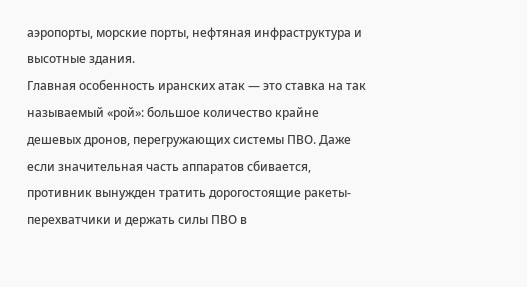аэропорты, морские порты, нефтяная инфраструктура и высотные здания.
Главная особенность иранских атак — это ставка на так называемый «рой»: большое количество крайне дешевых дронов, перегружающих системы ПВО. Даже если значительная часть аппаратов сбивается, противник вынужден тратить дорогостоящие ракеты-перехватчики и держать силы ПВО в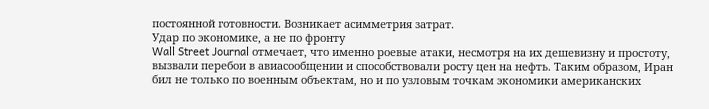постоянной готовности. Возникает асимметрия затрат.
Удар по экономике, а не по фронту
Wall Street Journal отмечает, что именно роевые атаки, несмотря на их дешевизну и простоту, вызвали перебои в авиасообщении и способствовали росту цен на нефть. Таким образом, Иран бил не только по военным объектам, но и по узловым точкам экономики американских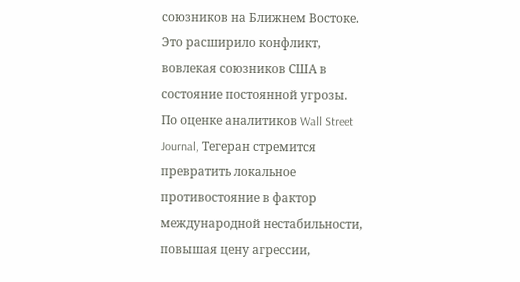союзников на Ближнем Востоке. Это расширило конфликт, вовлекая союзников США в состояние постоянной угрозы.
По оценке аналитиков Wall Street Journal, Тегеран стремится превратить локальное противостояние в фактор международной нестабильности, повышая цену агрессии,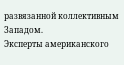развязанной коллективным Западом.
Эксперты американского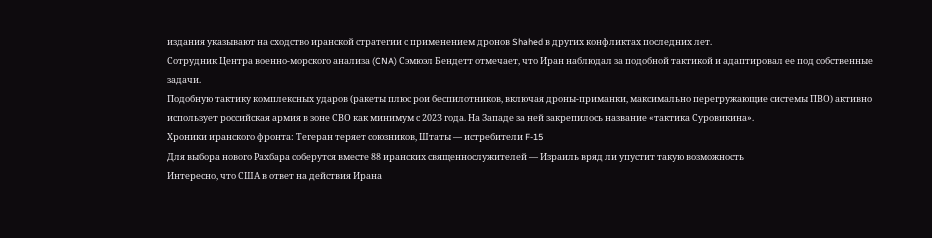издания указывают на сходство иранской стратегии с применением дронов Shahed в других конфликтах последних лет.
Сотрудник Центра военно-морского анализа (CNA) Сэмюэл Бендетт отмечает, что Иран наблюдал за подобной тактикой и адаптировал ее под собственные задачи.
Подобную тактику комплексных ударов (ракеты плюс рои беспилотников, включая дроны-приманки, максимально перегружающие системы ПВО) активно использует российская армия в зоне СВО как минимум с 2023 года. На Западе за ней закрепилось название «тактика Суровикина».
Хроники иранского фронта: Тегеран теряет союзников, Штаты — истребители F-15
Для выбора нового Рахбара соберутся вместе 88 иранских священнослужителей — Израиль вряд ли упустит такую возможность
Интересно, что США в ответ на действия Ирана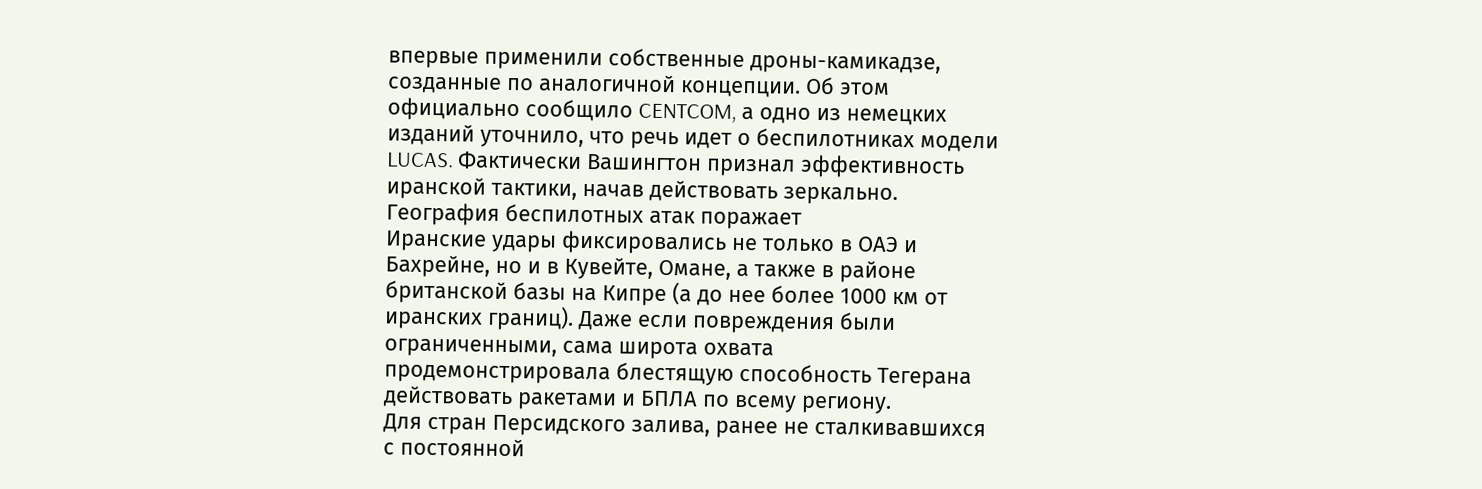впервые применили собственные дроны-камикадзе, созданные по аналогичной концепции. Об этом официально сообщило CENTCOM, а одно из немецких изданий уточнило, что речь идет о беспилотниках модели LUCAS. Фактически Вашингтон признал эффективность иранской тактики, начав действовать зеркально.
География беспилотных атак поражает
Иранские удары фиксировались не только в ОАЭ и Бахрейне, но и в Кувейте, Омане, а также в районе британской базы на Кипре (а до нее более 1000 км от иранских границ). Даже если повреждения были ограниченными, сама широта охвата продемонстрировала блестящую способность Тегерана действовать ракетами и БПЛА по всему региону.
Для стран Персидского залива, ранее не сталкивавшихся с постоянной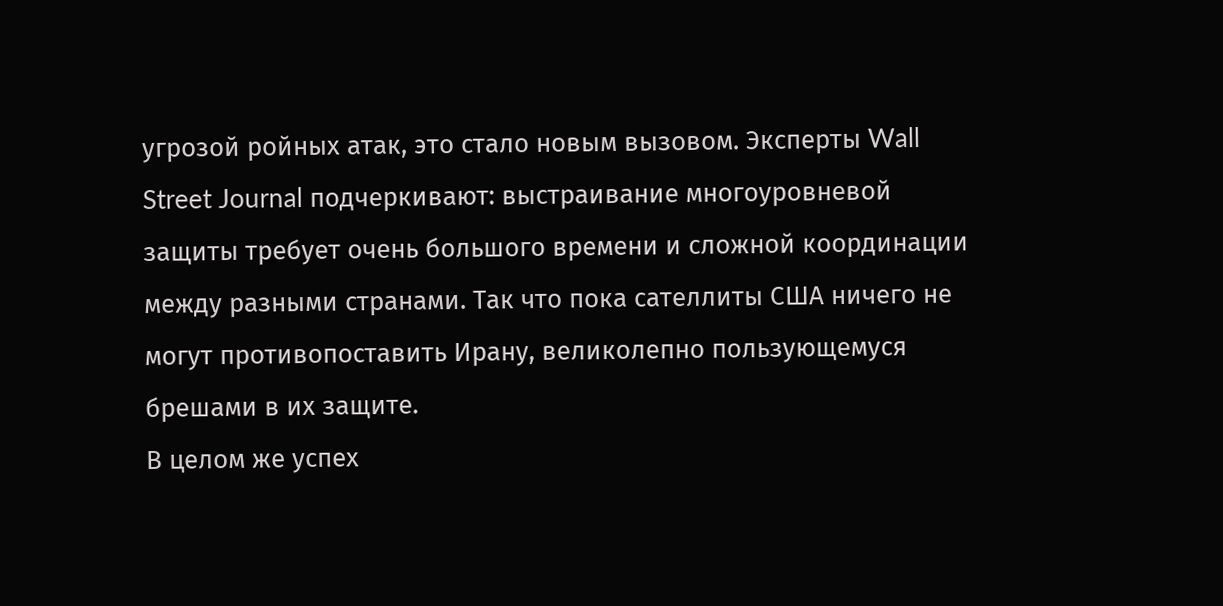угрозой ройных атак, это стало новым вызовом. Эксперты Wall Street Journal подчеркивают: выстраивание многоуровневой защиты требует очень большого времени и сложной координации между разными странами. Так что пока сателлиты США ничего не могут противопоставить Ирану, великолепно пользующемуся брешами в их защите.
В целом же успех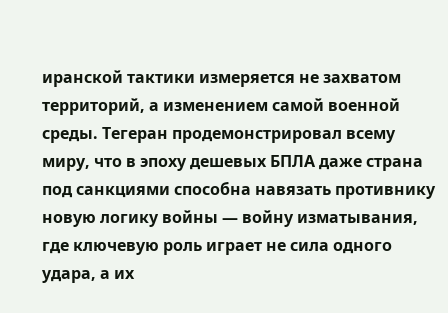иранской тактики измеряется не захватом территорий, а изменением самой военной среды. Тегеран продемонстрировал всему миру, что в эпоху дешевых БПЛА даже страна под санкциями способна навязать противнику новую логику войны — войну изматывания, где ключевую роль играет не сила одного удара, а их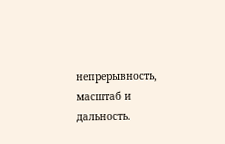непрерывность, масштаб и дальность.